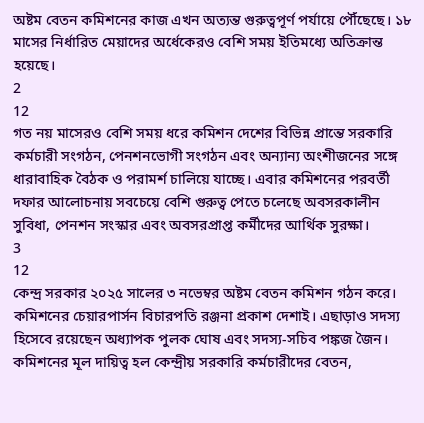অষ্টম বেতন কমিশনের কাজ এখন অত্যন্ত গুরুত্বপূর্ণ পর্যায়ে পৌঁছেছে। ১৮ মাসের নির্ধারিত মেয়াদের অর্ধেকেরও বেশি সময় ইতিমধ্যে অতিক্রান্ত হয়েছে।
2
12
গত নয় মাসেরও বেশি সময় ধরে কমিশন দেশের বিভিন্ন প্রান্তে সরকারি কর্মচারী সংগঠন, পেনশনভোগী সংগঠন এবং অন্যান্য অংশীজনের সঙ্গে ধারাবাহিক বৈঠক ও পরামর্শ চালিয়ে যাচ্ছে। এবার কমিশনের পরবর্তী দফার আলোচনায় সবচেয়ে বেশি গুরুত্ব পেতে চলেছে অবসরকালীন সুবিধা, পেনশন সংস্কার এবং অবসরপ্রাপ্ত কর্মীদের আর্থিক সুরক্ষা।
3
12
কেন্দ্র সরকার ২০২৫ সালের ৩ নভেম্বর অষ্টম বেতন কমিশন গঠন করে। কমিশনের চেয়ারপার্সন বিচারপতি রঞ্জনা প্রকাশ দেশাই। এছাড়াও সদস্য হিসেবে রয়েছেন অধ্যাপক পুলক ঘোষ এবং সদস্য-সচিব পঙ্কজ জৈন। কমিশনের মূল দায়িত্ব হল কেন্দ্রীয় সরকারি কর্মচারীদের বেতন,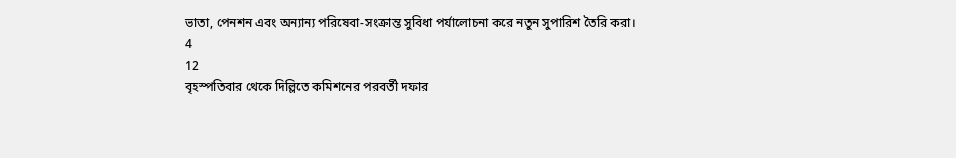ভাতা, পেনশন এবং অন্যান্য পরিষেবা-সংক্রান্ত সুবিধা পর্যালোচনা করে নতুন সুপারিশ তৈরি করা।
4
12
বৃহস্পতিবার থেকে দিল্লিতে কমিশনের পরবর্তী দফার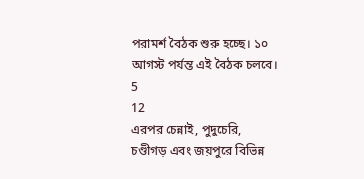পরামর্শ বৈঠক শুরু হচ্ছে। ১০ আগস্ট পর্যন্ত এই বৈঠক চলবে।
5
12
এরপর চেন্নাই, পুদুচেরি, চণ্ডীগড় এবং জয়পুরে বিভিন্ন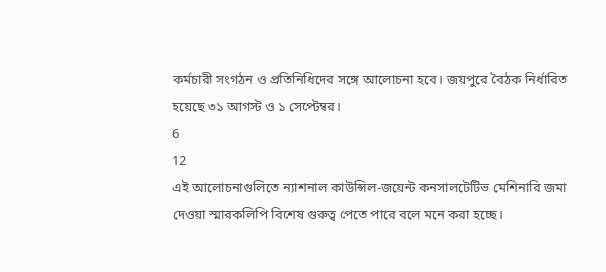কর্মচারী সংগঠন ও প্রতিনিধিদের সঙ্গে আলোচনা হবে। জয়পুরে বৈঠক নির্ধারিত হয়েছে ৩১ আগস্ট ও ১ সেপ্টেম্বর।
6
12
এই আলোচনাগুলিতে ন্যাশনাল কাউন্সিল-জয়েন্ট কনসালটেটিভ মেশিনারি জমা দেওয়া স্মারকলিপি বিশেষ গুরুত্ব পেতে পারে বলে মনে করা হচ্ছে।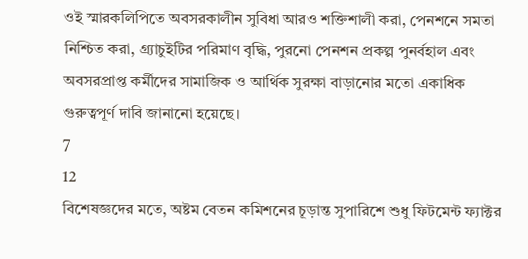ওই স্মারকলিপিতে অবসরকালীন সুবিধা আরও শক্তিশালী করা, পেনশনে সমতা নিশ্চিত করা, গ্র্যাচুইটির পরিমাণ বৃদ্ধি, পুরনো পেনশন প্রকল্প পুনর্বহাল এবং অবসরপ্রাপ্ত কর্মীদের সামাজিক ও আর্থিক সুরক্ষা বাড়ানোর মতো একাধিক গুরুত্বপূর্ণ দাবি জানানো হয়েছে।
7
12
বিশেষজ্ঞদের মতে, অষ্টম বেতন কমিশনের চূড়ান্ত সুপারিশে শুধু ফিটমেন্ট ফ্যাক্টর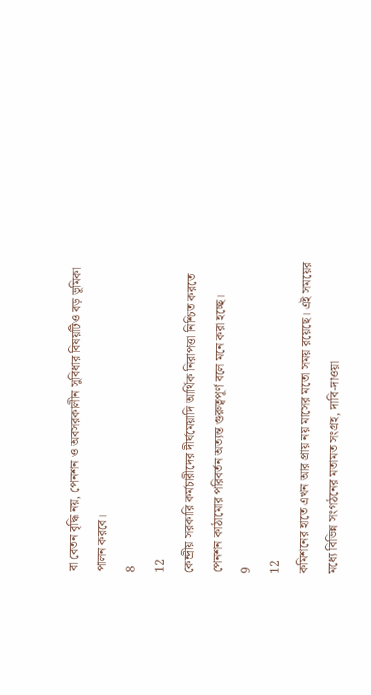বা বেতন বৃদ্ধি নয়, পেনশন ও অবসরকালীন সুবিধার বিষয়টিও বড় ভূমিকা পালন করবে।
8
12
কেন্দ্রীয় সরকারি কর্মচারীদের দীর্ঘমেয়াদি আর্থিক নিরাপত্তা নিশ্চিত করতে পেনশন কাঠামোর পরিবর্তন অত্যন্ত গুরুত্বপূর্ণ বলে মনে করা হচ্ছে।
9
12
কমিশনের হাতে এখন আর প্রায় নয় মাসের মতো সময় রয়েছে। এই সময়ের মধ্যে বিভিন্ন সংগঠনের মতামত সংগ্রহ, দাবি-দাওয়া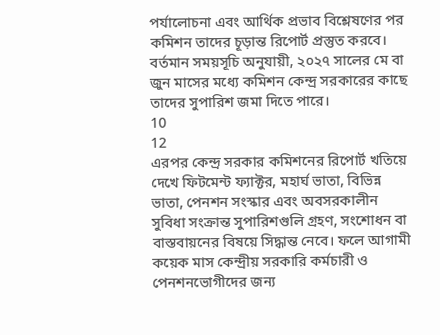পর্যালোচনা এবং আর্থিক প্রভাব বিশ্লেষণের পর কমিশন তাদের চূড়ান্ত রিপোর্ট প্রস্তুত করবে। বর্তমান সময়সূচি অনুযায়ী, ২০২৭ সালের মে বা জুন মাসের মধ্যে কমিশন কেন্দ্র সরকারের কাছে তাদের সুপারিশ জমা দিতে পারে।
10
12
এরপর কেন্দ্র সরকার কমিশনের রিপোর্ট খতিয়ে দেখে ফিটমেন্ট ফ্যাক্টর, মহার্ঘ ভাতা, বিভিন্ন ভাতা, পেনশন সংস্কার এবং অবসরকালীন সুবিধা সংক্রান্ত সুপারিশগুলি গ্রহণ, সংশোধন বা বাস্তবায়নের বিষয়ে সিদ্ধান্ত নেবে। ফলে আগামী কয়েক মাস কেন্দ্রীয় সরকারি কর্মচারী ও পেনশনভোগীদের জন্য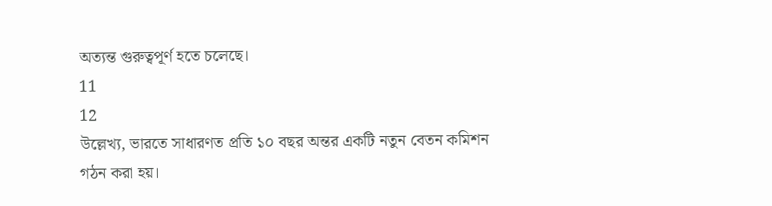অত্যন্ত গুরুত্বপূর্ণ হতে চলেছে।
11
12
উল্লেখ্য, ভারতে সাধারণত প্রতি ১০ বছর অন্তর একটি নতুন বেতন কমিশন গঠন করা হয়।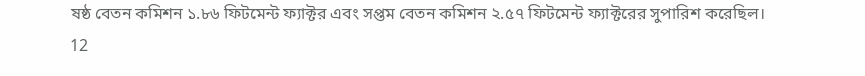ষষ্ঠ বেতন কমিশন ১.৮৬ ফিটমেন্ট ফ্যাক্টর এবং সপ্তম বেতন কমিশন ২.৫৭ ফিটমেন্ট ফ্যাক্টরের সুপারিশ করেছিল।
12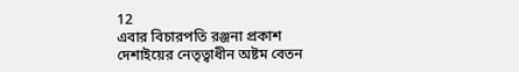12
এবার বিচারপতি রঞ্জনা প্রকাশ দেশাইয়ের নেতৃত্বাধীন অষ্টম বেতন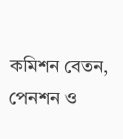কমিশন বেতন, পেনশন ও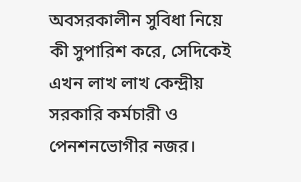অবসরকালীন সুবিধা নিয়ে কী সুপারিশ করে, সেদিকেই এখন লাখ লাখ কেন্দ্রীয় সরকারি কর্মচারী ও পেনশনভোগীর নজর।